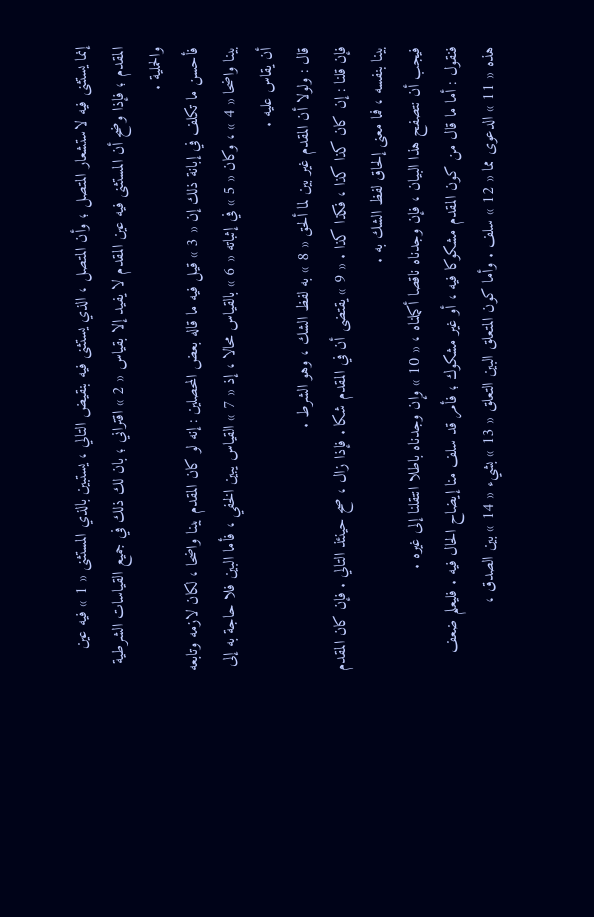إنما يستثنى فيه لاستشعار المتصل ؛ وأن المتصل ، الذي يستثنى فيه بنقيض التالي ، يستبين بالذي المستثنى « 1 » فيه عين المقدم ؛ فإذا وضح أن المستثنى فيه عين المقدم لا يفيد إلا بقياس « 2 » اقتراني ؛ بان لك ذلك في جميع القياسات الشرطية والحملية .
فأحسن ما تكلف في إبانة ذلك إن « 3 » قيل فيه ما قاله بعض المحصلين : إنه لو كان المقدم بينا واضحا ، لكان لازمه وتابعه بينا واضحا « 4 » ، وكان « 5 » في إثباته « 6 » بالقياس محالا ، إذ « 7 » القياس يبين الخفي ، فأما البين فلا حاجة به إلى أن يقاس عليه .
قال : ولولا أن المقدم غير بين لما ألحق « 8 » به لفظ الشك ، وهو الشرط .
فإن قلنا : إن كان كذا كذا ، فكذا كذا . « 9 » يقتضى أن في المقدم شكا . فإذا زال ، صح حينئذ التالي . فإن كان المقدم بينا بنفسه ، فما معنى إلحاق لفظ الشك به .
فيجب أن نتصفح هذا البيان ، فإن وجدناه ناقصا أكملناه ، « 10 » وإن وجدناه باطلا انتقلنا إلى غيره .
فنقول : أما ما قال من كون المقدم مشكوكا فيه ، أو غير مشكوك ؛ فأمر قد سلف منا إيضاح الحال فيه . فليعلم ضعف هذه « 11 » الدعوى مما « 12 » سلف . وأما كون المتعلق البين التعلق « 13 » بشيء « 14 » بين الصدق ،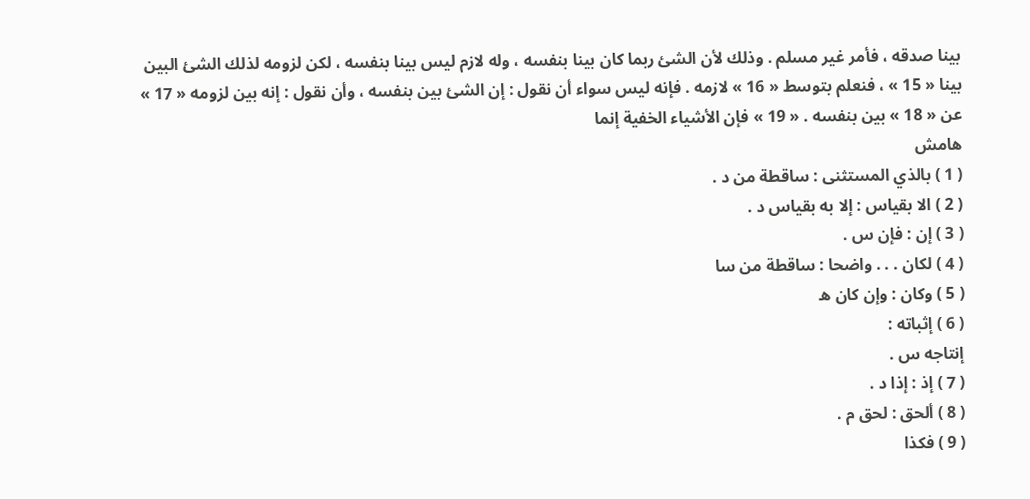بينا صدقه ، فأمر غير مسلم . وذلك لأن الشئ ربما كان بينا بنفسه ، وله لازم ليس بينا بنفسه ، لكن لزومه لذلك الشئ البين بينا « 15 » ، فنعلم بتوسط « 16 » لازمه . فإنه ليس سواء أن نقول : إن الشئ بين بنفسه ، وأن نقول : إنه بين لزومه « 17 » عن « 18 » بين بنفسه . « 19 » فإن الأشياء الخفية إنما
هامش
( 1 ) بالذي المستثنى : ساقطة من د .
( 2 ) الا بقياس : إلا به بقياس د .
( 3 ) إن : فإن س .
( 4 ) لكان . . . واضحا : ساقطة من سا
( 5 ) وكان : وإن كان ه
( 6 ) إثباته :
إنتاجه س .
( 7 ) إذ : إذا د .
( 8 ) ألحق : لحق م .
( 9 ) فكذا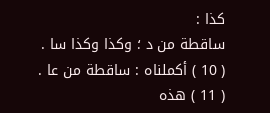كذا :
ساقطة من د ؛ وكذا وكذا سا .
( 10 ) أكملناه : ساقطة من عا .
( 11 ) هذه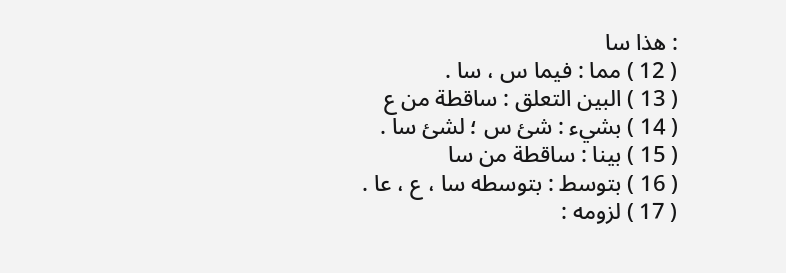: هذا سا
( 12 ) مما : فيما س ، سا .
( 13 ) البين التعلق : ساقطة من ع
( 14 ) بشيء : شئ س ؛ لشئ سا .
( 15 ) بينا : ساقطة من سا
( 16 ) بتوسط : بتوسطه سا ، ع ، عا .
( 17 ) لزومه :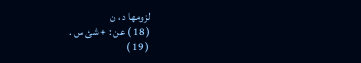لزومها د ، ن
( 18 ) عن : + شئ س .
( 19 )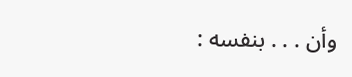وأن . . . بنفسه :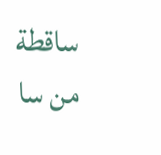ساقطة من سا